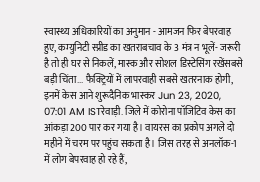स्वास्थ्य अधिकारियों का अनुमान - आमजन फिर बेपरवाह हुए, कम्युनिटी स्प्रीड का खतराबचाव के 3 मंत्र न भूलें- जरूरी है तो ही घर से निकलें, मास्क और सोशल डिस्टेसिंग रखेंसबसे बड़ी चिंता... फैक्ट्रियों में लापरवाही सबसे खतरनाक होगी, इनमें केस आने शुरूदैनिक भास्कर Jun 23, 2020, 07:01 AM ISTरेवाड़ी. जिले में कोरोना पॉजिटिव केस का आंकड़ा 200 पार कर गया है। वायरस का प्रकोप अगले दो महीने में चरम पर पहुंच सकता है। जिस तरह से अनलॉक-1 में लोग बेपरवाह हो रहे हैं,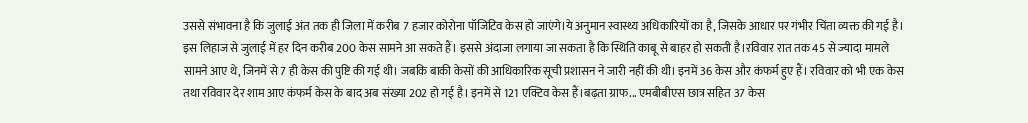उससे संभावना है कि जुलाई अंत तक ही जिला में करीब 7 हजार कोरोना पॉजिटिव केस हो जाएंगे।ये अनुमान स्वास्थ्य अधिकारियों का है, जिसके आधार पर गंभीर चिंता व्यक्त की गई है। इस लिहाज से जुलाई में हर दिन करीब 200 केस सामने आ सकते हैं। इससे अंदाजा लगाया जा सकता है कि स्थिति काबू से बाहर हो सकती है।रविवार रात तक 45 से ज्यादा मामले सामने आए थे, जिनमें से 7 ही केस की पुष्टि की गई थी। जबकि बाकी केसों की आधिकारिक सूची प्रशासन ने जारी नहीं की थी। इनमें 36 केस और कंफर्म हुए हैं। रविवार को भी एक केस तथा रविवार देर शाम आए कंफर्म केस के बाद अब संख्या 202 हो गई है। इनमें से 121 एक्टिव केस हैं।बढ़ता ग्राफ... एमबीबीएस छात्र सहित 37 केस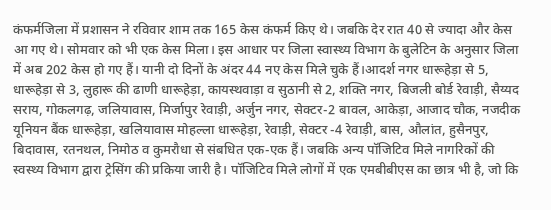कंफर्मजिला में प्रशासन ने रविवार शाम तक 165 केस कंफर्म किए थे। जबकि देर रात 40 से ज्यादा और केस आ गए थे। सोमवार को भी एक केस मिला। इस आधार पर जिला स्वास्थ्य विभाग के बुलेटिन के अनुसार जिला में अब 202 केस हो गए हैं। यानी दो दिनों के अंदर 44 नए केस मिले चुके हैं।आदर्श नगर धारूहेड़ा से 5, धारूहेड़ा से 3, लुहारू की ढाणी धारूहेड़ा, कायस्थवाड़ा व सुठानी से 2, शक्ति नगर, बिजली बोर्ड रेवाड़ी, सैय्यद सराय, गोकलगढ़, जलियावास, मिर्जापुर रेवाड़ी, अर्जुन नगर, सेक्टर-2 बावल, आकेड़ा, आजाद चौक, नजदीक यूनियन बैंक धारूहेड़ा, खलियावास मोहल्ला धारूहेड़ा, रेवाड़ी, सेक्टर -4 रेवाड़ी, बास, औलांत, हुसैनपुर, बिदावास, रतनथल, निमोठ व कुमरौधा से संबधित एक-एक हैं। जबकि अन्य पॉजिटिव मिले नागरिकों की स्वस्थ्य विभाग द्वारा ट्रेसिंग की प्रकिया जारी है। पॉजिटिव मिले लोगों में एक एमबीबीएस का छात्र भी है, जो कि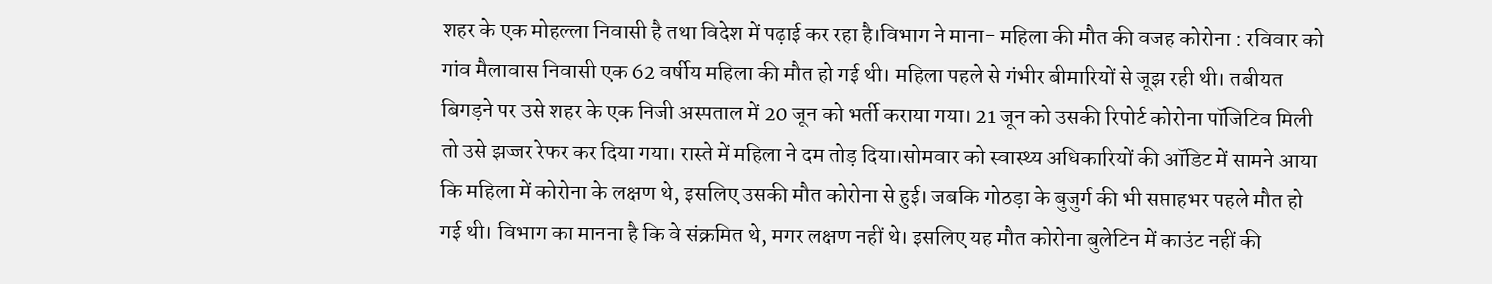शहर के एक मोहल्ला निवासी है तथा विदेश में पढ़ाई कर रहा है।विभाग ने माना- महिला की मौत की वजह कोरोना : रविवार को गांव मैलावास निवासी एक 62 वर्षीय महिला की मौत हो गई थी। महिला पहले से गंभीर बीमारियों से जूझ रही थी। तबीयत बिगड़ने पर उसे शहर के एक निजी अस्पताल में 20 जून को भर्ती कराया गया। 21 जून को उसकी रिपोर्ट कोरोना पॉजिटिव मिली तो उसे झज्जर रेफर कर दिया गया। रास्ते में महिला ने दम तोड़ दिया।सोमवार को स्वास्थ्य अधिकारियों की ऑडिट में सामने आया कि महिला में कोरोना के लक्षण थे, इसलिए उसकी मौत कोरोना से हुई। जबकि गोठड़ा के बुजुर्ग की भी सप्ताहभर पहले मौत हो गई थी। विभाग का मानना है कि वे संक्रमित थे, मगर लक्षण नहीं थे। इसलिए यह मौत कोरोना बुलेटिन में काउंट नहीं की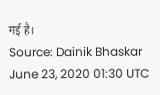गई है।
Source: Dainik Bhaskar June 23, 2020 01:30 UTC